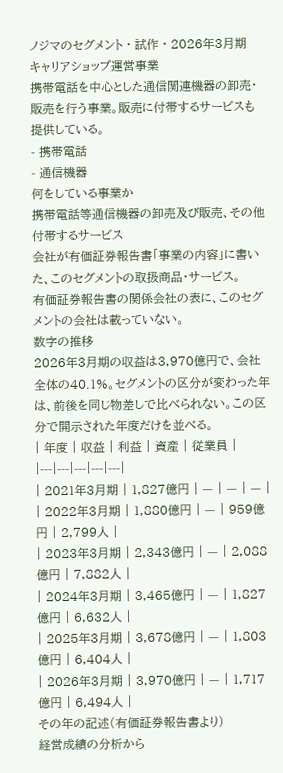ノジマのセグメント · 試作 · 2026年3月期
キャリアショップ運営事業
携帯電話を中心とした通信関連機器の卸売・販売を行う事業。販売に付帯するサービスも提供している。
- 携帯電話
- 通信機器
何をしている事業か
携帯電話等通信機器の卸売及び販売、その他付帯するサービス
会社が有価証券報告書「事業の内容」に書いた、このセグメントの取扱商品・サービス。
有価証券報告書の関係会社の表に、このセグメントの会社は載っていない。
数字の推移
2026年3月期の収益は3,970億円で、会社全体の40.1%。セグメントの区分が変わった年は、前後を同じ物差しで比べられない。この区分で開示された年度だけを並べる。
| 年度 | 収益 | 利益 | 資産 | 従業員 |
|---|---|---|---|---|
| 2021年3月期 | 1,827億円 | — | — | — |
| 2022年3月期 | 1,880億円 | — | 959億円 | 2,799人 |
| 2023年3月期 | 2,343億円 | — | 2,088億円 | 7,882人 |
| 2024年3月期 | 3,465億円 | — | 1,827億円 | 6,632人 |
| 2025年3月期 | 3,678億円 | — | 1,803億円 | 6,404人 |
| 2026年3月期 | 3,970億円 | — | 1,717億円 | 6,494人 |
その年の記述(有価証券報告書より)
経営成績の分析から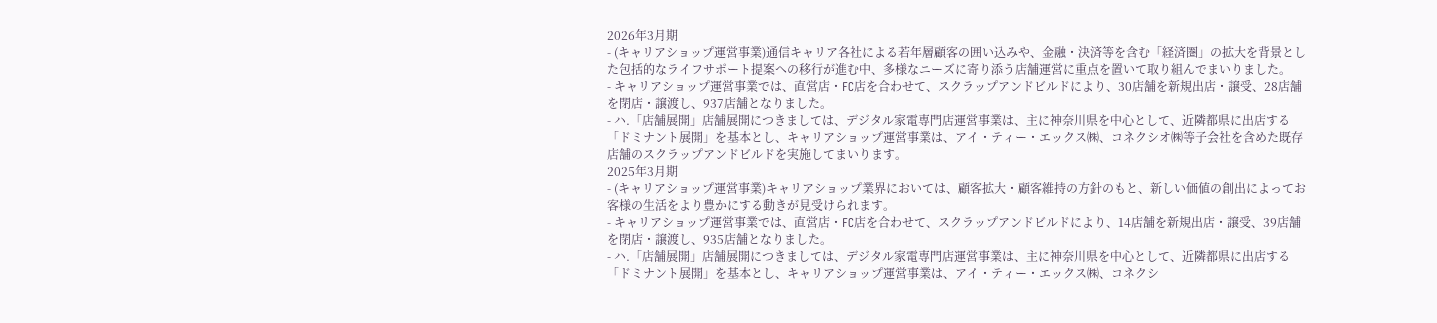2026年3月期
- (キャリアショップ運営事業)通信キャリア各社による若年層顧客の囲い込みや、金融・決済等を含む「経済圏」の拡大を背景とした包括的なライフサポート提案への移行が進む中、多様なニーズに寄り添う店舗運営に重点を置いて取り組んでまいりました。
- キャリアショップ運営事業では、直営店・FC店を合わせて、スクラップアンドビルドにより、30店舗を新規出店・譲受、28店舗を閉店・譲渡し、937店舗となりました。
- ハ.「店舗展開」店舗展開につきましては、デジタル家電専門店運営事業は、主に神奈川県を中心として、近隣都県に出店する「ドミナント展開」を基本とし、キャリアショップ運営事業は、アイ・ティー・エックス㈱、コネクシオ㈱等子会社を含めた既存店舗のスクラップアンドビルドを実施してまいります。
2025年3月期
- (キャリアショップ運営事業)キャリアショップ業界においては、顧客拡大・顧客維持の方針のもと、新しい価値の創出によってお客様の生活をより豊かにする動きが見受けられます。
- キャリアショップ運営事業では、直営店・FC店を合わせて、スクラップアンドビルドにより、14店舗を新規出店・譲受、39店舗を閉店・譲渡し、935店舗となりました。
- ハ.「店舗展開」店舗展開につきましては、デジタル家電専門店運営事業は、主に神奈川県を中心として、近隣都県に出店する「ドミナント展開」を基本とし、キャリアショップ運営事業は、アイ・ティー・エックス㈱、コネクシ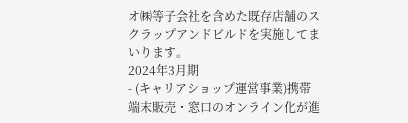オ㈱等子会社を含めた既存店舗のスクラップアンドビルドを実施してまいります。
2024年3月期
- (キャリアショップ運営事業)携帯端末販売・窓口のオンライン化が進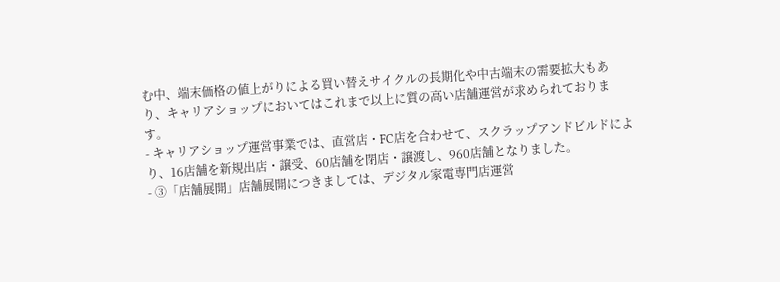む中、端末価格の値上がりによる買い替えサイクルの長期化や中古端末の需要拡大もあり、キャリアショップにおいてはこれまで以上に質の高い店舗運営が求められております。
- キャリアショップ運営事業では、直営店・FC店を合わせて、スクラップアンドビルドにより、16店舗を新規出店・譲受、60店舗を閉店・譲渡し、960店舗となりました。
- ③「店舗展開」店舗展開につきましては、デジタル家電専門店運営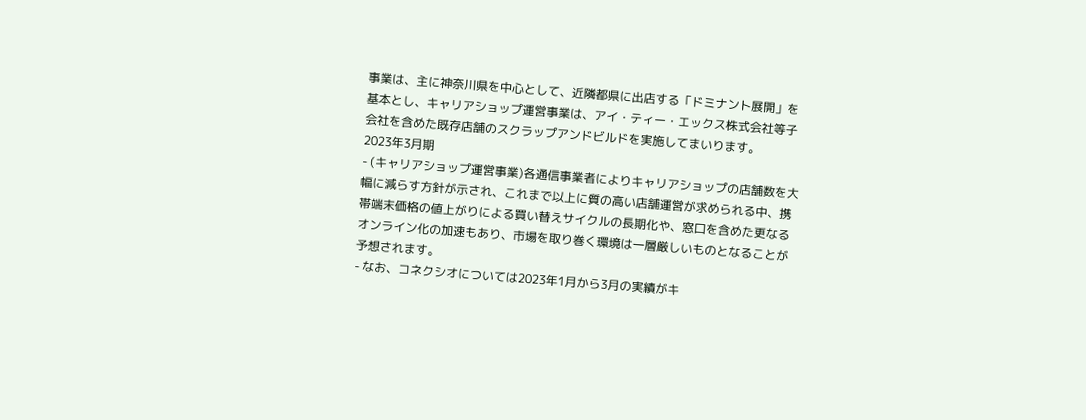事業は、主に神奈川県を中心として、近隣都県に出店する「ドミナント展開」を基本とし、キャリアショップ運営事業は、アイ・ティー・エックス株式会社等子会社を含めた既存店舗のスクラップアンドビルドを実施してまいります。
2023年3月期
- (キャリアショップ運営事業)各通信事業者によりキャリアショップの店舗数を大幅に減らす方針が示され、これまで以上に質の高い店舗運営が求められる中、携帯端末価格の値上がりによる買い替えサイクルの長期化や、窓口を含めた更なるオンライン化の加速もあり、市場を取り巻く環境は一層厳しいものとなることが予想されます。
- なお、コネクシオについては2023年1月から3月の実績がキ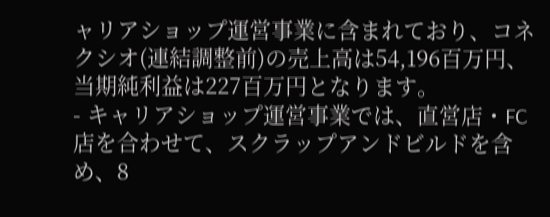ャリアショップ運営事業に含まれており、コネクシオ(連結調整前)の売上高は54,196百万円、当期純利益は227百万円となります。
- キャリアショップ運営事業では、直営店・FC店を合わせて、スクラップアンドビルドを含め、8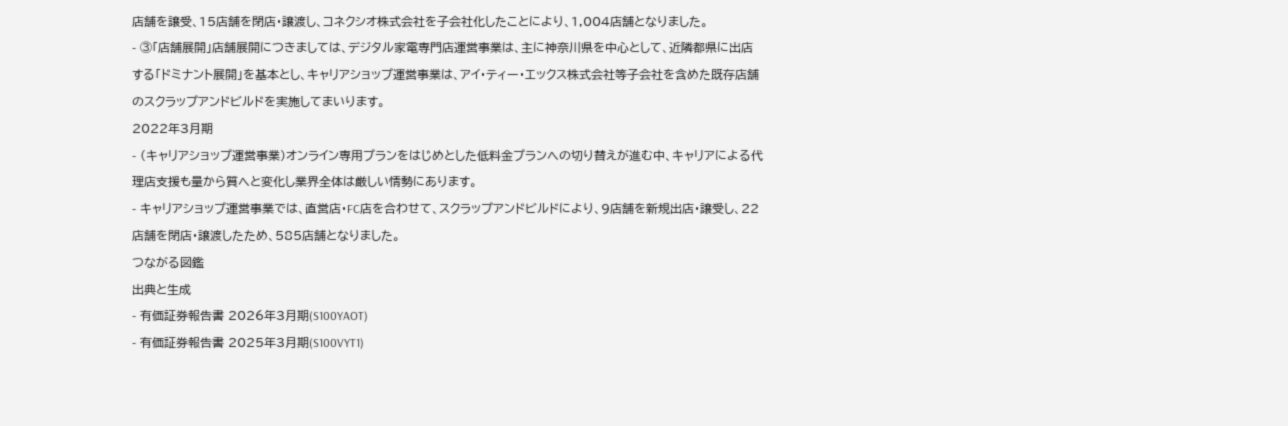店舗を譲受、15店舗を閉店・譲渡し、コネクシオ株式会社を子会社化したことにより、1,004店舗となりました。
- ③「店舗展開」店舗展開につきましては、デジタル家電専門店運営事業は、主に神奈川県を中心として、近隣都県に出店する「ドミナント展開」を基本とし、キャリアショップ運営事業は、アイ・ティー・エックス株式会社等子会社を含めた既存店舗のスクラップアンドビルドを実施してまいります。
2022年3月期
- (キャリアショップ運営事業)オンライン専用プランをはじめとした低料金プランへの切り替えが進む中、キャリアによる代理店支援も量から質へと変化し業界全体は厳しい情勢にあります。
- キャリアショップ運営事業では、直営店・FC店を合わせて、スクラップアンドビルドにより、9店舗を新規出店・譲受し、22店舗を閉店・譲渡したため、585店舗となりました。
つながる図鑑
出典と生成
- 有価証券報告書 2026年3月期(S100YAOT)
- 有価証券報告書 2025年3月期(S100VYT1)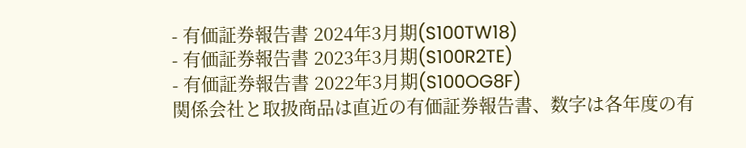- 有価証券報告書 2024年3月期(S100TW18)
- 有価証券報告書 2023年3月期(S100R2TE)
- 有価証券報告書 2022年3月期(S100OG8F)
関係会社と取扱商品は直近の有価証券報告書、数字は各年度の有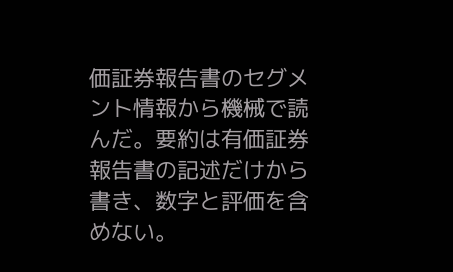価証券報告書のセグメント情報から機械で読んだ。要約は有価証券報告書の記述だけから書き、数字と評価を含めない。